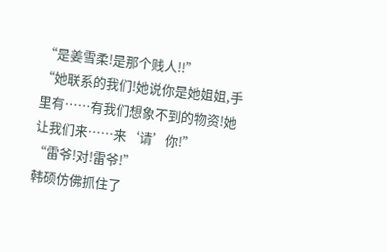“是姜雪柔!是那个贱人!!”
“她联系的我们!她说你是她姐姐,手里有……有我们想象不到的物资!她让我们来……来‘请’你!”
“雷爷!对!雷爷!”
韩硕仿佛抓住了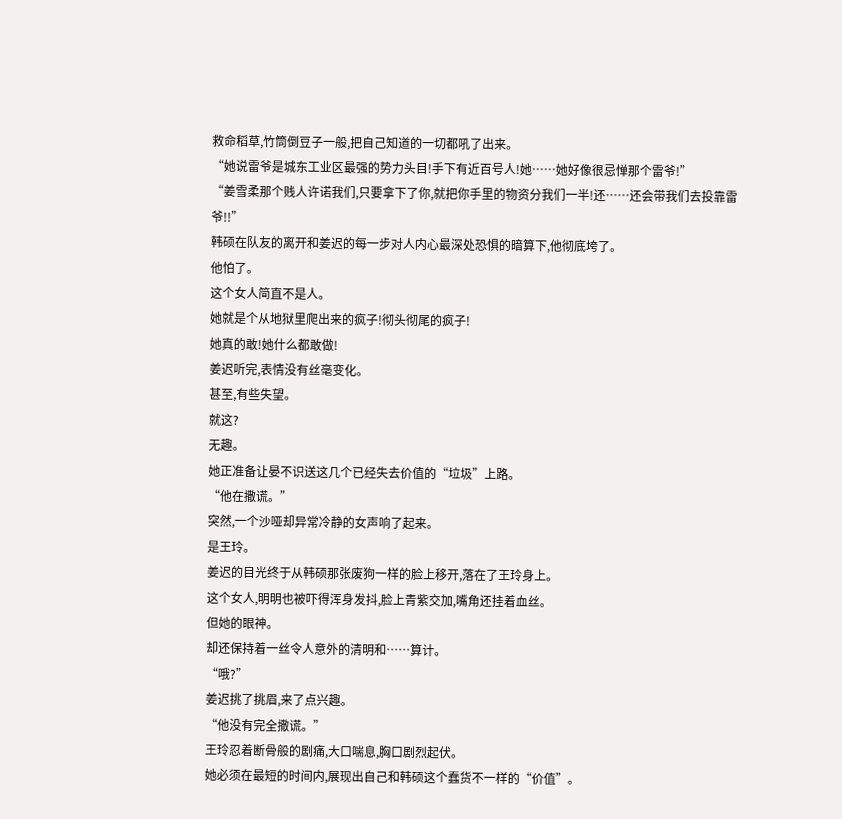救命稻草,竹筒倒豆子一般,把自己知道的一切都吼了出来。
“她说雷爷是城东工业区最强的势力头目!手下有近百号人!她……她好像很忌惮那个雷爷!”
“姜雪柔那个贱人许诺我们,只要拿下了你,就把你手里的物资分我们一半!还……还会带我们去投靠雷爷!!”
韩硕在队友的离开和姜迟的每一步对人内心最深处恐惧的暗算下,他彻底垮了。
他怕了。
这个女人简直不是人。
她就是个从地狱里爬出来的疯子!彻头彻尾的疯子!
她真的敢!她什么都敢做!
姜迟听完,表情没有丝毫变化。
甚至,有些失望。
就这?
无趣。
她正准备让晏不识送这几个已经失去价值的“垃圾”上路。
“他在撒谎。”
突然,一个沙哑却异常冷静的女声响了起来。
是王玲。
姜迟的目光终于从韩硕那张废狗一样的脸上移开,落在了王玲身上。
这个女人,明明也被吓得浑身发抖,脸上青紫交加,嘴角还挂着血丝。
但她的眼神。
却还保持着一丝令人意外的清明和……算计。
“哦?”
姜迟挑了挑眉,来了点兴趣。
“他没有完全撒谎。”
王玲忍着断骨般的剧痛,大口喘息,胸口剧烈起伏。
她必须在最短的时间内,展现出自己和韩硕这个蠢货不一样的“价值”。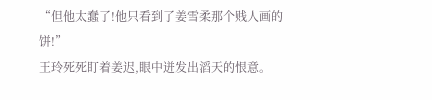“但他太蠢了!他只看到了姜雪柔那个贱人画的饼!”
王玲死死盯着姜迟,眼中迸发出滔天的恨意。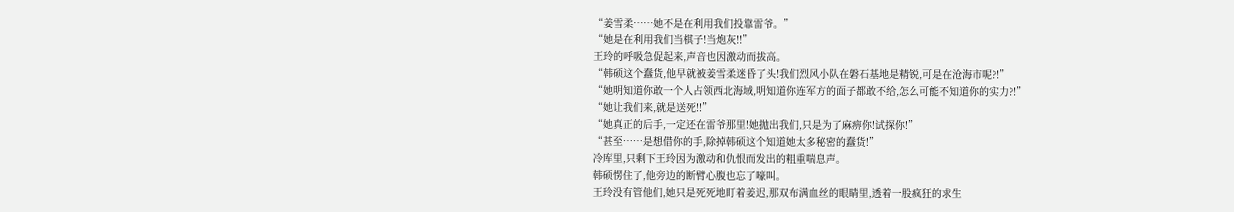“姜雪柔……她不是在利用我们投靠雷爷。”
“她是在利用我们当棋子!当炮灰!!”
王玲的呼吸急促起来,声音也因激动而拔高。
“韩硕这个蠢货,他早就被姜雪柔迷昏了头!我们烈风小队在磐石基地是精锐,可是在沧海市呢?!”
“她明知道你敢一个人占领西北海域,明知道你连军方的面子都敢不给,怎么可能不知道你的实力?!”
“她让我们来,就是送死!!”
“她真正的后手,一定还在雷爷那里!她抛出我们,只是为了麻痹你!试探你!”
“甚至……是想借你的手,除掉韩硕这个知道她太多秘密的蠢货!”
冷库里,只剩下王玲因为激动和仇恨而发出的粗重喘息声。
韩硕愣住了,他旁边的断臂心腹也忘了嚎叫。
王玲没有管他们,她只是死死地盯着姜迟,那双布满血丝的眼睛里,透着一股疯狂的求生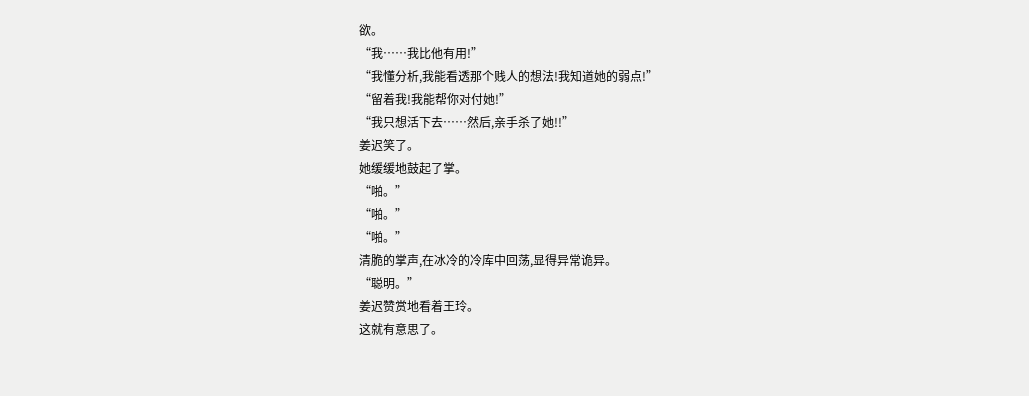欲。
“我……我比他有用!”
“我懂分析,我能看透那个贱人的想法!我知道她的弱点!”
“留着我!我能帮你对付她!”
“我只想活下去……然后,亲手杀了她!!”
姜迟笑了。
她缓缓地鼓起了掌。
“啪。”
“啪。”
“啪。”
清脆的掌声,在冰冷的冷库中回荡,显得异常诡异。
“聪明。”
姜迟赞赏地看着王玲。
这就有意思了。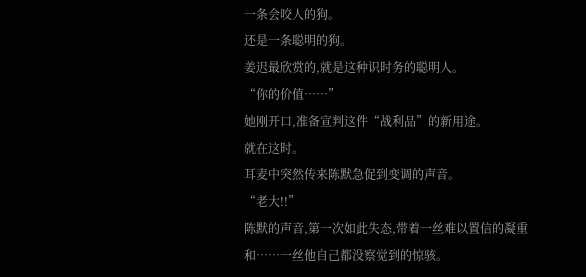一条会咬人的狗。
还是一条聪明的狗。
姜迟最欣赏的,就是这种识时务的聪明人。
“你的价值……”
她刚开口,准备宣判这件“战利品”的新用途。
就在这时。
耳麦中突然传来陈默急促到变调的声音。
“老大!!”
陈默的声音,第一次如此失态,带着一丝难以置信的凝重和……一丝他自己都没察觉到的惊骇。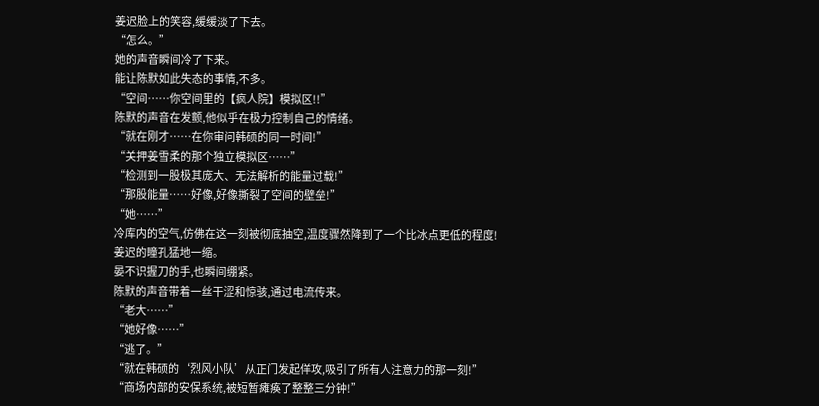姜迟脸上的笑容,缓缓淡了下去。
“怎么。”
她的声音瞬间冷了下来。
能让陈默如此失态的事情,不多。
“空间……你空间里的【疯人院】模拟区!!”
陈默的声音在发颤,他似乎在极力控制自己的情绪。
“就在刚才……在你审问韩硕的同一时间!”
“关押姜雪柔的那个独立模拟区……”
“检测到一股极其庞大、无法解析的能量过载!”
“那股能量……好像,好像撕裂了空间的壁垒!”
“她……”
冷库内的空气,仿佛在这一刻被彻底抽空,温度骤然降到了一个比冰点更低的程度!
姜迟的瞳孔猛地一缩。
晏不识握刀的手,也瞬间绷紧。
陈默的声音带着一丝干涩和惊骇,通过电流传来。
“老大……”
“她好像……”
“逃了。”
“就在韩硕的‘烈风小队’从正门发起佯攻,吸引了所有人注意力的那一刻!”
“商场内部的安保系统,被短暂瘫痪了整整三分钟!”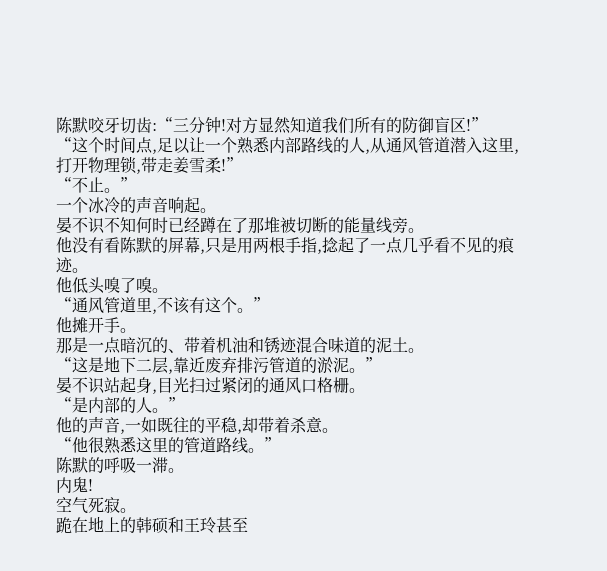陈默咬牙切齿:“三分钟!对方显然知道我们所有的防御盲区!”
“这个时间点,足以让一个熟悉内部路线的人,从通风管道潜入这里,打开物理锁,带走姜雪柔!”
“不止。”
一个冰冷的声音响起。
晏不识不知何时已经蹲在了那堆被切断的能量线旁。
他没有看陈默的屏幕,只是用两根手指,捻起了一点几乎看不见的痕迹。
他低头嗅了嗅。
“通风管道里,不该有这个。”
他摊开手。
那是一点暗沉的、带着机油和锈迹混合味道的泥土。
“这是地下二层,靠近废弃排污管道的淤泥。”
晏不识站起身,目光扫过紧闭的通风口格栅。
“是内部的人。”
他的声音,一如既往的平稳,却带着杀意。
“他很熟悉这里的管道路线。”
陈默的呼吸一滞。
内鬼!
空气死寂。
跪在地上的韩硕和王玲甚至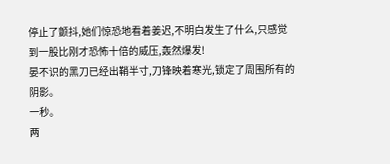停止了颤抖,她们惊恐地看着姜迟,不明白发生了什么,只感觉到一股比刚才恐怖十倍的威压,轰然爆发!
晏不识的黑刀已经出鞘半寸,刀锋映着寒光,锁定了周围所有的阴影。
一秒。
两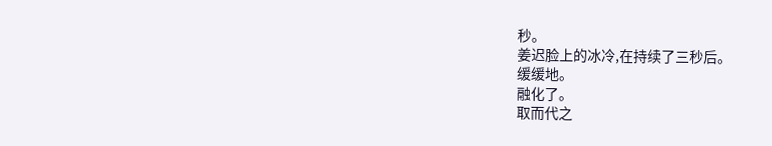秒。
姜迟脸上的冰冷,在持续了三秒后。
缓缓地。
融化了。
取而代之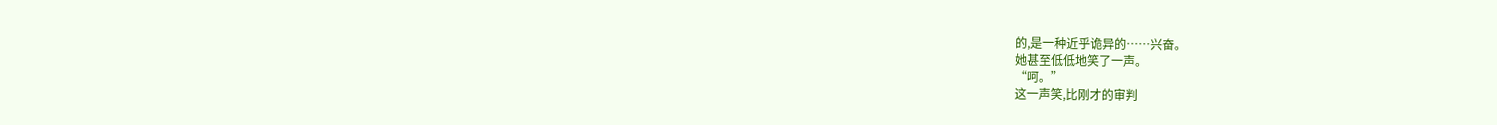的,是一种近乎诡异的……兴奋。
她甚至低低地笑了一声。
“呵。”
这一声笑,比刚才的审判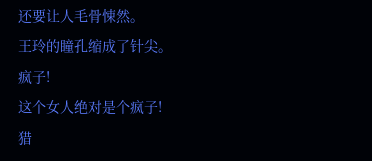还要让人毛骨悚然。
王玲的瞳孔缩成了针尖。
疯子!
这个女人绝对是个疯子!
猎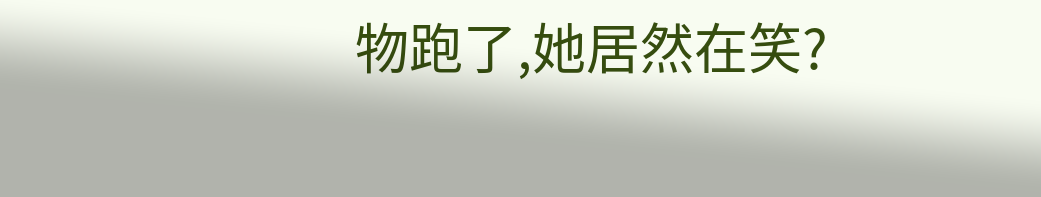物跑了,她居然在笑?